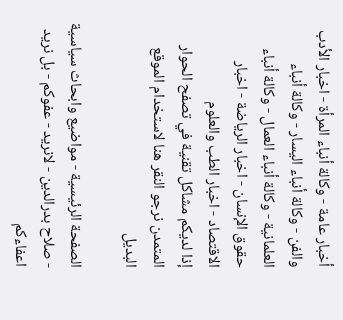أخبار عامة - وكالة أنباء المرأة - اخبار الأدب والفن - وكالة أنباء اليسار - وكالة أنباء العلمانية - وكالة أنباء العمال - وكالة أنباء حقوق الإنسان - اخبار الرياضة - اخبار الاقتصاد - اخبار الطب والعلوم
إذا لديكم مشاكل تقنية في تصفح الحوار المتمدن نرجو النقر هنا لاستخدام الموقع البديل

الصفحة الرئيسية - مواضيع وابحاث سياسية - صلاح بدرالدين - لانريد - عفوكم - بل نريد اعفاءكم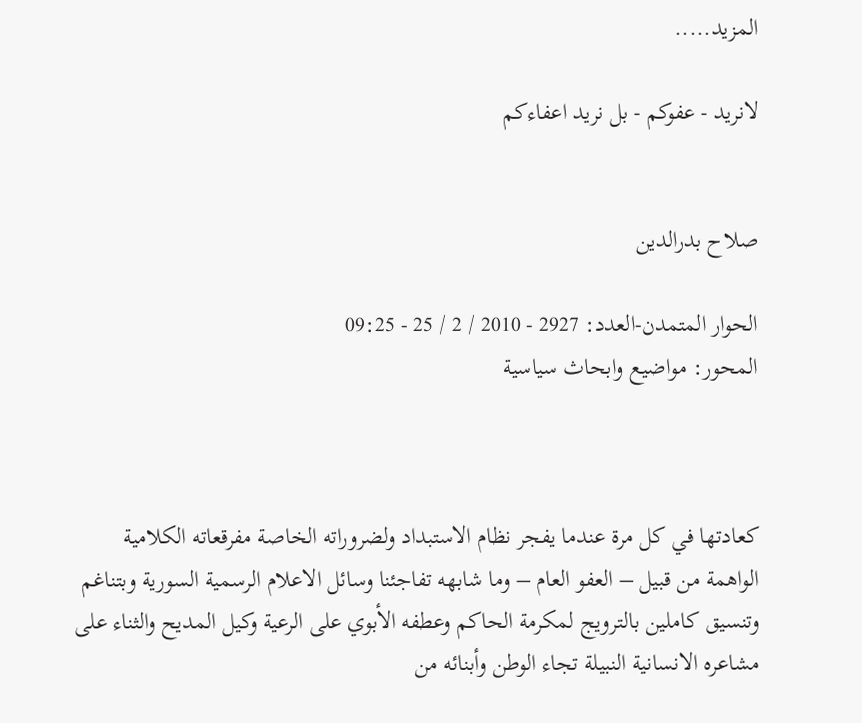المزيد.....

لانريد - عفوكم - بل نريد اعفاءكم


صلاح بدرالدين

الحوار المتمدن-العدد: 2927 - 2010 / 2 / 25 - 09:25
المحور: مواضيع وابحاث سياسية



كعادتها في كل مرة عندما يفجر نظام الاستبداد ولضروراته الخاصة مفرقعاته الكلامية الواهمة من قبيل – العفو العام – وما شابهه تفاجئنا وسائل الاعلام الرسمية السورية وبتناغم وتنسيق كاملين بالترويج لمكرمة الحاكم وعطفه الأبوي على الرعية وكيل المديح والثناء على مشاعره الانسانية النبيلة تجاء الوطن وأبنائه من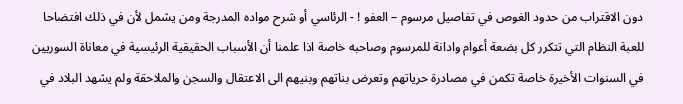دون الاقتراب من حدود الغوص في تفاصيل مرسوم – العفو ! - الرئاسي أو شرح مواده المدرجة ومن يشمل لأن في ذلك افتضاحا للعبة النظام التي تتكرر كل بضعة أعوام وادانة للمرسوم وصاحبه خاصة اذا علمنا أن الأسباب الحقيقية الرئيسية في معاناة السوريين في السنوات الأخيرة خاصة تكمن في مصادرة حرياتهم وتعرض بناتهم وبنيهم الى الاعتقال والسجن والملاحقة ولم يشهد البلاد في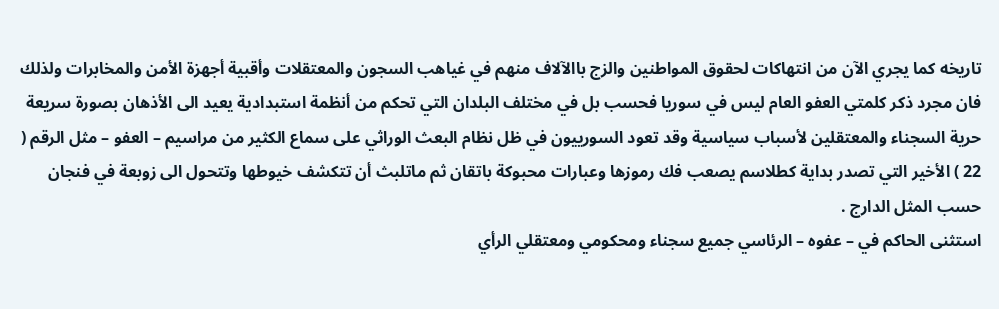تاريخه كما يجري الآن من انتهاكات لحقوق المواطنين والزج باالآلاف منهم في غياهب السجون والمعتقلات وأقبية أجهزة الأمن والمخابرات ولذلك فان مجرد ذكر كلمتي العفو العام ليس في سوريا فحسب بل في مختلف البلدان التي تحكم من أنظمة استبدادية يعيد الى الأذهان بصورة سريعة حرية السجناء والمعتقلين لأسباب سياسية وقد تعود السورييون في ظل نظام البعث الوراثي على سماع الكثير من مراسيم – العفو – مثل الرقم ( 22 ) الأخير التي تصدر بداية كطلاسم يصعب فك رموزها وعبارات محبوكة باتقان ثم ماتلبث أن تتكشف خيوطها وتتحول الى زوبعة في فنجان حسب المثل الدارج .
استثنى الحاكم في – عفوه – الرئاسي جميع سجناء ومحكومي ومعتقلي الرأي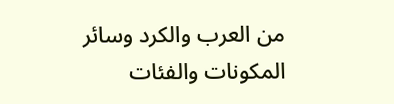من العرب والكرد وسائر المكونات والفئات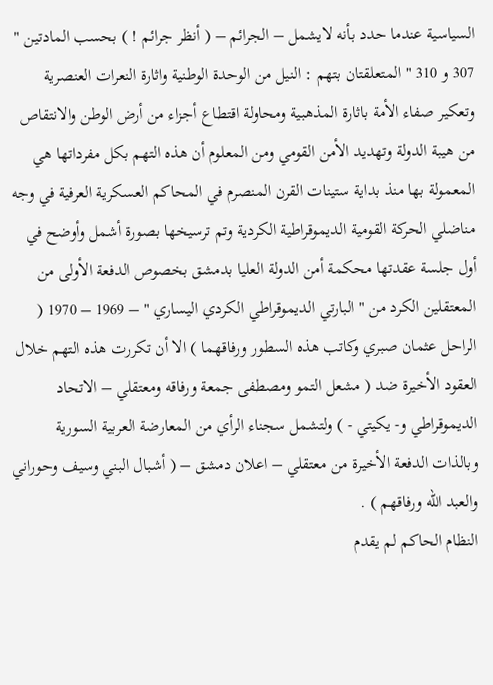السياسية عندما حدد بأنه لايشمل – الجرائم – ( أنظر جرائم ! ) بحسب المادتين " 307 و 310 " المتعلقتان بتهم : النيل من الوحدة الوطنية واثارة النعرات العنصرية وتعكير صفاء الأمة باثارة المذهبية ومحاولة اقتطاع أجزاء من أرض الوطن والانتقاص من هيبة الدولة وتهديد الأمن القومي ومن المعلوم أن هذه التهم بكل مفرداتها هي المعمولة بها منذ بداية ستينات القرن المنصرم في المحاكم العسكرية العرفية في وجه مناضلي الحركة القومية الديموقراطية الكردية وتم ترسيخها بصورة أشمل وأوضح في أول جلسة عقدتها محكمة أمن الدولة العليا بدمشق بخصوص الدفعة الأولى من المعتقلين الكرد من " البارتي الديموقراطي الكردي اليساري " – 1969 – 1970 ( الراحل عثمان صبري وكاتب هذه السطور ورفاقهما ) الا أن تكررت هذه التهم خلال العقود الأخيرة ضد ( مشعل التمو ومصطفى جمعة ورفاقه ومعتقلي – الاتحاد الديموقراطي و- يكيتي - ) ولتشمل سجناء الرأي من المعارضة العربية السورية وبالذات الدفعة الأخيرة من معتقلي – اعلان دمشق – ( أشبال البني وسيف وحوراني والعبد الله ورفاقهم ) .
النظام الحاكم لم يقدم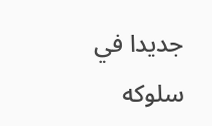جديدا في سلوكه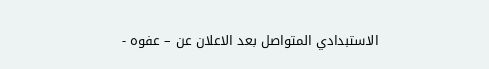الاستبدادي المتواصل بعد الاعلان عن – عفوه -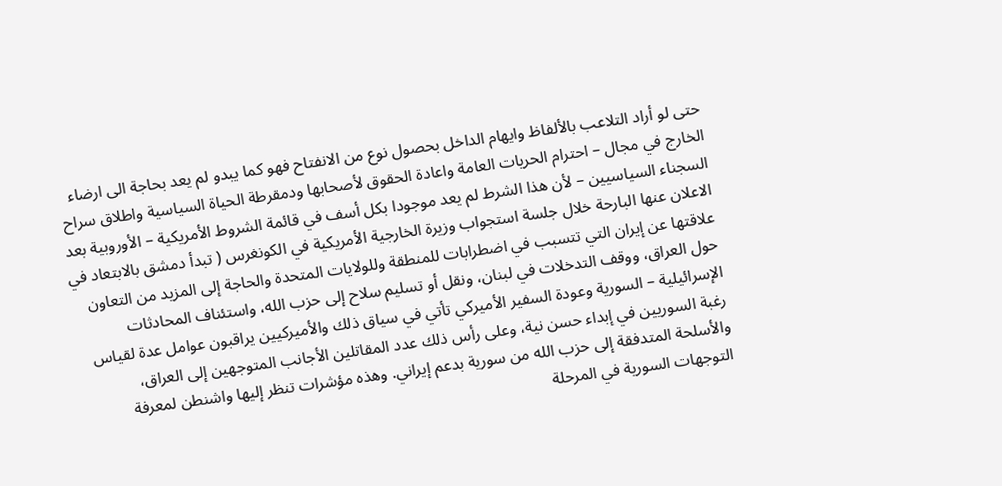حتى لو أراد التلاعب بالألفاظ وايهام الداخل بحصول نوع من الانفتاح فهو كما يبدو لم يعد بحاجة الى ارضاء الخارج في مجال – احترام الحريات العامة واعادة الحقوق لأصحابها ودمقرطة الحياة السياسية واطلاق سراح السجناء السياسيين – لأن هذا الشرط لم يعد موجودا بكل أسف في قائمة الشروط الأمريكية – الأوروبية بعد الاعلان عنها البارحة خلال جلسة استجواب وزيرة الخارجية الأمريكية في الكونغرس ( تبدأ دمشق بالابتعاد في علاقتها عن إيران التي تتسبب في اضطرابات للمنطقة وللولايات المتحدة والحاجة إلى المزيد من التعاون حول العراق، ووقف التدخلات في لبنان، ونقل أو تسليم سلاح إلى حزب الله، واستئناف المحادثات الإسرائيلية – السورية وعودة السفير الأميركي تأتي في سياق ذلك والأميركيين يراقبون عوامل عدة لقياس رغبة السوريين في إبداء حسن نية، وعلى رأس ذلك عدد المقاتلين الأجانب المتوجهين إلى العراق، والأسلحة المتدفقة إلى حزب الله من سورية بدعم إيراني. وهذه مؤشرات تنظر إليها واشنطن لمعرفة التوجهات السورية في المرحلة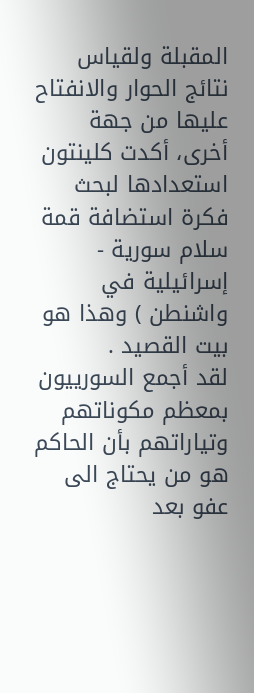المقبلة ولقياس نتائج الحوار والانفتاح عليها من جهة أخرى، أكدت كلينتون استعدادها لبحث فكرة استضافة قمة سلام سورية - إسرائيلية في واشنطن ) وهذا هو بيت القصيد .
لقد أجمع السورييون بمعظم مكوناتهم وتياراتهم بأن الحاكم هو من يحتاج الى عفو بعد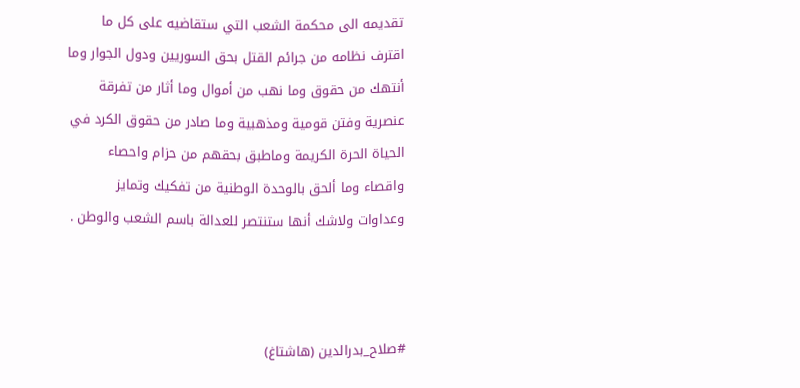تقديمه الى محكمة الشعب التي ستقاضيه على كل ما اقترف نظامه من جرائم القتل بحق السوريين ودول الجوار وما أنتهك من حقوق وما نهب من أموال وما أثار من تفرقة عنصرية وفتن قومية ومذهبية وما صادر من حقوق الكرد في الحياة الحرة الكريمة وماطبق بحقهم من حزام واحصاء واقصاء وما ألحق بالوحدة الوطنية من تفكيك وتمايز وعداوات ولاشك أنها ستنتصر للعدالة باسم الشعب والوطن .



#صلاح_بدرالدين (هاشتاغ)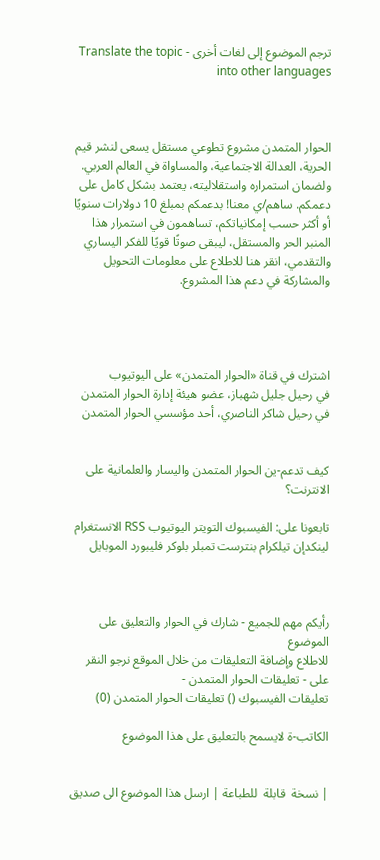ترجم الموضوع إلى لغات أخرى - Translate the topic into other languages



الحوار المتمدن مشروع تطوعي مستقل يسعى لنشر قيم الحرية، العدالة الاجتماعية، والمساواة في العالم العربي. ولضمان استمراره واستقلاليته، يعتمد بشكل كامل على دعمكم. ساهم/ي معنا! بدعمكم بمبلغ 10 دولارات سنويًا أو أكثر حسب إمكانياتكم، تساهمون في استمرار هذا المنبر الحر والمستقل، ليبقى صوتًا قويًا للفكر اليساري والتقدمي، انقر هنا للاطلاع على معلومات التحويل والمشاركة في دعم هذا المشروع.




اشترك في قناة «الحوار المتمدن» على اليوتيوب
في رحيل جليل شهباز، عضو هيئة إدارة الحوار المتمدن
في رحيل شاكر الناصري، أحد مؤسسي الحوار المتمدن


كيف تدعم-ين الحوار المتمدن واليسار والعلمانية على الانترنت؟

تابعونا على: الفيسبوك التويتر اليوتيوب RSS الانستغرام لينكدإن تيلكرام بنترست تمبلر بلوكر فليبورد الموبايل



رأيكم مهم للجميع - شارك في الحوار والتعليق على الموضوع
للاطلاع وإضافة التعليقات من خلال الموقع نرجو النقر على - تعليقات الحوار المتمدن -
تعليقات الفيسبوك () تعليقات الحوار المتمدن (0)

الكاتب-ة لايسمح بالتعليق على هذا الموضوع


| نسخة  قابلة  للطباعة | ارسل هذا الموضوع الى صديق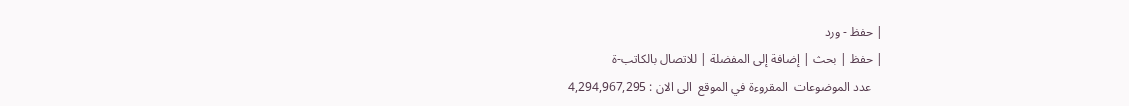| حفظ - ورد
| حفظ | بحث | إضافة إلى المفضلة | للاتصال بالكاتب-ة
    عدد الموضوعات  المقروءة في الموقع  الى الان : 4,294,967,295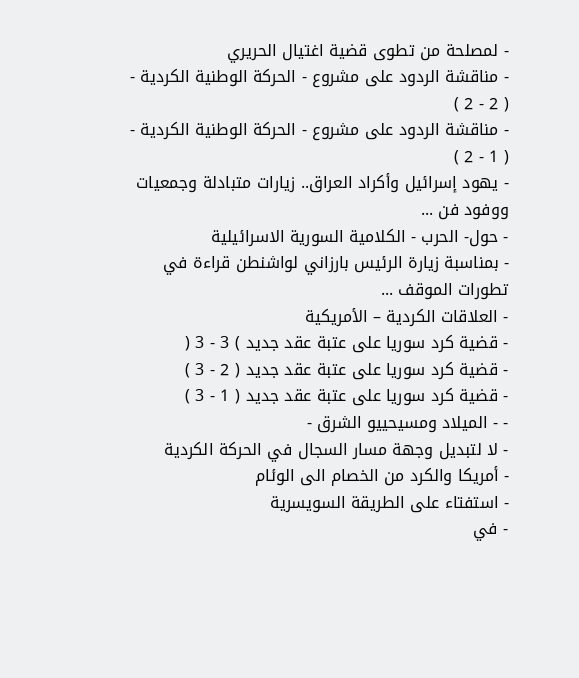- لمصلحة من تطوى قضية اغتيال الحريري
- مناقشة الردود على مشروع - الحركة الوطنية الكردية - ( 2 - 2 )
- مناقشة الردود على مشروع - الحركة الوطنية الكردية - ( 1 - 2 )
- يهود إسرائيل وأكراد العراق.. زيارات متبادلة وجمعيات ووفود فن ...
- حول- الحرب - الكلامية السورية الاسرائيلية
- بمناسبة زيارة الرئيس بارزاني لواشنطن قراءة في تطورات الموقف ...
- العلاقات الكردية – الأمريكية
- قضية كرد سوريا على عتبة عقد جديد ) 3 - 3 (
- قضية كرد سوريا على عتبة عقد جديد ( 2 - 3 )
- قضية كرد سوريا على عتبة عقد جديد ( 1 - 3 )
- - الميلاد ومسيحييو الشرق -
- لا لتبديل وجهة مسار السجال في الحركة الكردية
- أمريكا والكرد من الخصام الى الوئام
- استفتاء على الطريقة السويسرية
- في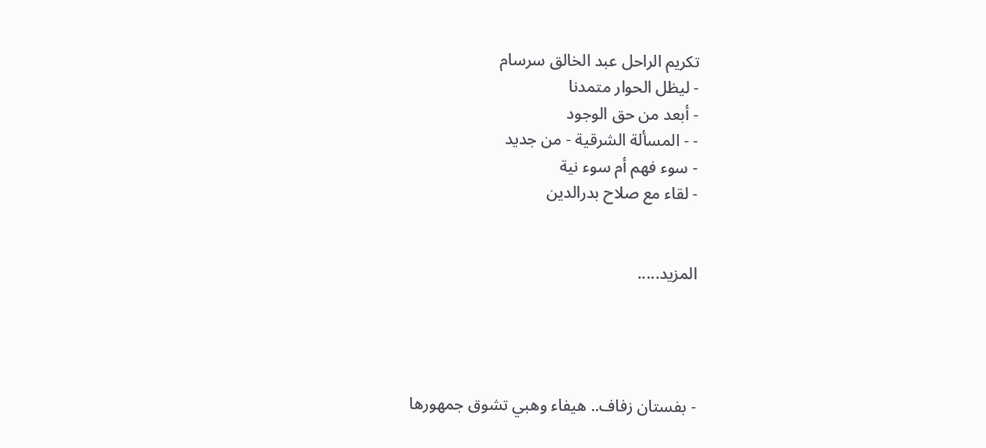تكريم الراحل عبد الخالق سرسام
- ليظل الحوار متمدنا
- أبعد من حق الوجود
- - المسألة الشرقية - من جديد
- سوء فهم أم سوء نية
- لقاء مع صلاح بدرالدين


المزيد.....




- بفستان زفاف.. هيفاء وهبي تشوق جمهورها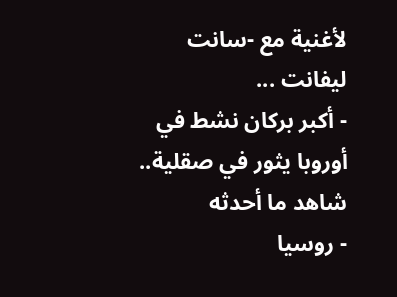لأغنية مع -سانت ليفانت ...
- أكبر بركان نشط في أوروبا يثور في صقلية.. شاهد ما أحدثه
- روسيا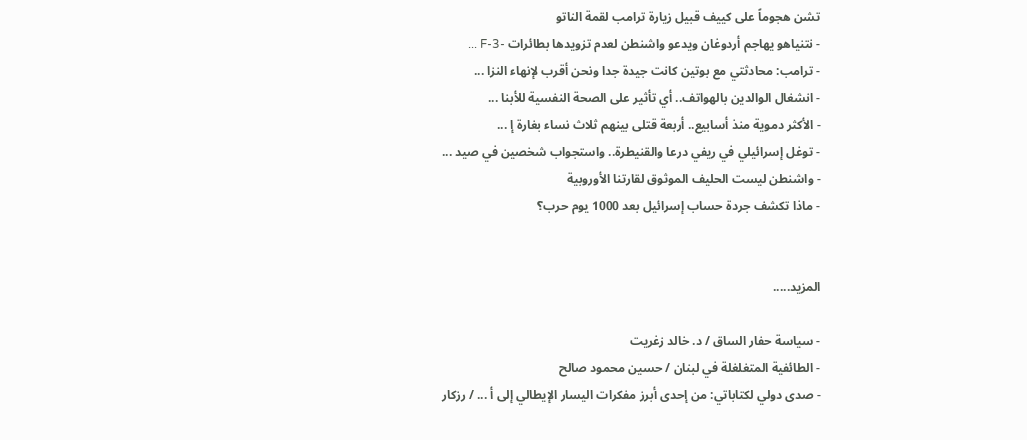تشن هجوماً على كييف قبيل زيارة ترامب لقمة الناتو
- نتنياهو يهاجم أردوغان ويدعو واشنطن لعدم تزويدها بطائرات -F-3 ...
- ترامب: محادثتي مع بوتين كانت جيدة جدا ونحن أقرب لإنهاء النزا ...
- انشغال الوالدين بالهواتف.. أي تأثير على الصحة النفسية للأبنا ...
- الأكثر دموية منذ أسابيع.. أربعة قتلى بينهم ثلاث نساء بغارة إ ...
- توغل إسرائيلي في ريفي درعا والقنيطرة.. واستجواب شخصين في صيد ...
- واشنطن ليست الحليف الموثوق لقارتنا الأوروبية
- ماذا تكشف جردة حساب إسرائيل بعد 1000 يوم حرب؟


المزيد.....

- سياسة حفار الساق / د. خالد زغريت
- الطائفية المتغلغلة في لبنان / حسين محمود صالح
- صدى دولي لكتاباتي: من إحدى أبرز مفكرات اليسار الإيطالي إلى أ ... / رزكار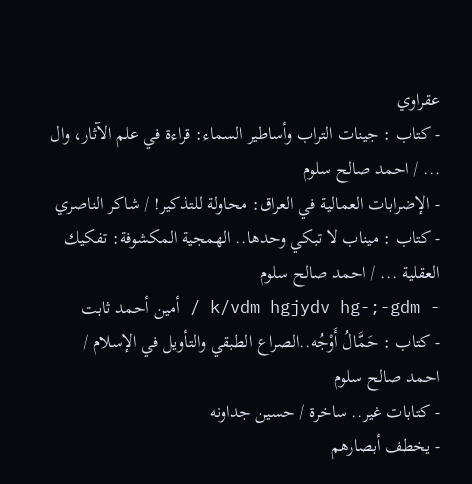عقراوي
- كتاب : جينات التراب وأساطير السماء: قراءة في علم الآثار، وال ... / احمد صالح سلوم
- الإضرابات العمالية في العراق: محاولة للتذكير! / شاكر الناصري
- كتاب : ميناب لا تبكي وحدها.. الهمجية المكشوفة: تفكيك العقلية ... / احمد صالح سلوم
- k/vdm hgjydv hg-;-gdm / أمين أحمد ثابت
- كتاب : حَمَّالُ أَوْجُه..الصراع الطبقي والتأويل في الإسلام / احمد صالح سلوم
- كتابات غير.. ساخرة / حسين جداونه
- يخطف أبصارهم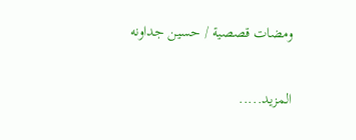ومضات قصصية / حسين جداونه


المزيد.....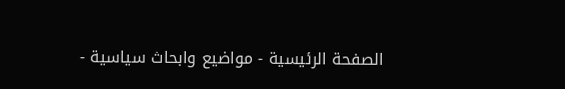الصفحة الرئيسية - مواضيع وابحاث سياسية -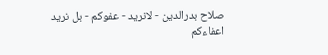صلاح بدرالدين - لانريد - عفوكم - بل نريد اعفاءكم